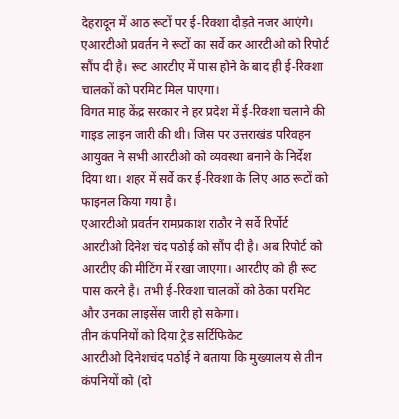देहरादून में आठ रूटों पर ई-रिक्शा दौड़ते नजर आएंगे। एआरटीओ प्रवर्तन ने रूटों का सर्वे कर आरटीओ को रिपोर्ट सौंप दी है। रूट आरटीए में पास होने के बाद ही ई-रिक्शा चालकों को परमिट मिल पाएगा।
विगत माह केंद्र सरकार ने हर प्रदेश में ई-रिक्शा चलाने की गाइड लाइन जारी की थी। जिस पर उत्तराखंड परिवहन आयुक्त ने सभी आरटीओ को व्यवस्था बनाने के निर्देश दिया था। शहर में सर्वे कर ई-रिक्शा के लिए आठ रूटों को फाइनल किया गया है।
एआरटीओ प्रवर्तन रामप्रकाश राठौर ने सर्वे रिर्पोर्ट आरटीओ दिनेश चंद पठोई को सौंप दी है। अब रिपोर्ट को आरटीए की मीटिंग में रखा जाएगा। आरटीए को ही रूट पास करने है। तभी ई-रिक्शा चालकों को ठेका परमिट और उनका लाइसेंस जारी हो सकेगा।
तीन कंपनियों को दिया ट्रेड सर्टिफिकेट
आरटीओ दिनेशचंद पठोई ने बताया कि मुख्यालय से तीन कंपनियों को (दो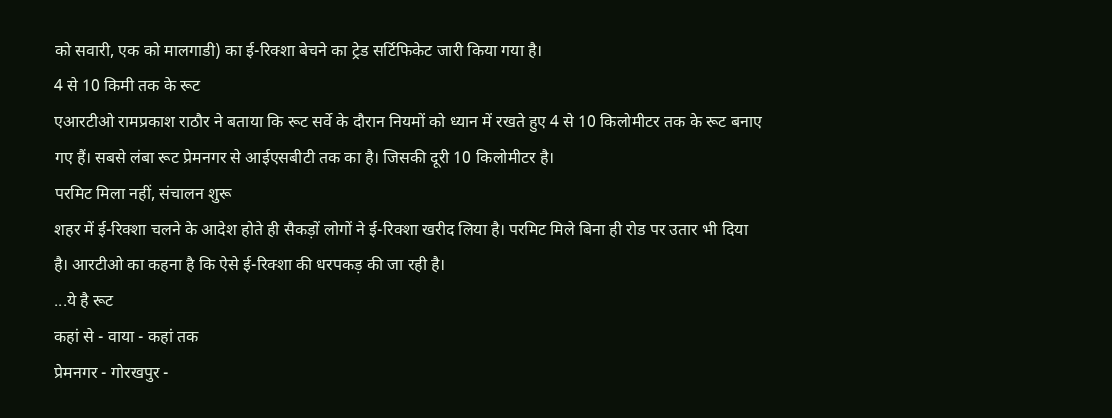को सवारी, एक को मालगाडी) का ई-रिक्शा बेचने का ट्रेड सर्टिफिकेट जारी किया गया है।
4 से 10 किमी तक के रूट
एआरटीओ रामप्रकाश राठौर ने बताया कि रूट सर्वे के दौरान नियमों को ध्यान में रखते हुए 4 से 10 किलोमीटर तक के रूट बनाए गए हैं। सबसे लंबा रूट प्रेमनगर से आईएसबीटी तक का है। जिसकी दूरी 10 किलोमीटर है।
परमिट मिला नहीं, संचालन शुरू
शहर में ई-रिक्शा चलने के आदेश होते ही सैकड़ों लोगों ने ई-रिक्शा खरीद लिया है। परमिट मिले बिना ही रोड पर उतार भी दिया है। आरटीओ का कहना है कि ऐसे ई-रिक्शा की धरपकड़ की जा रही है।
...ये है रूट
कहां से - वाया - कहां तक
प्रेमनगर - गोरखपुर -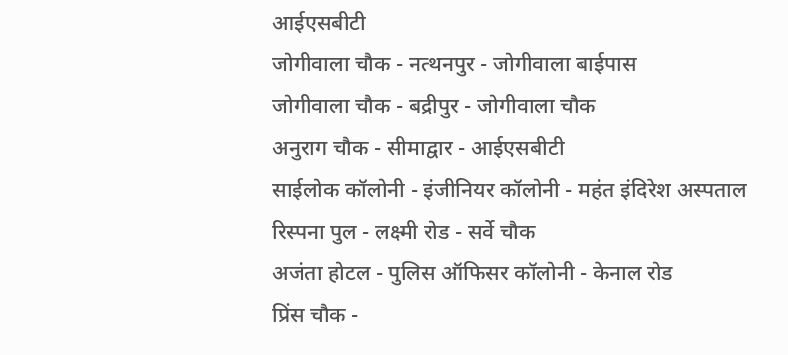आईएसबीटी
जोगीवाला चौक - नत्थनपुर - जोगीवाला बाईपास
जोगीवाला चौक - बद्रीपुर - जोगीवाला चौक
अनुराग चौक - सीमाद्वार - आईएसबीटी
साईलोक कॉलोनी - इंजीनियर कॉलोनी - महंत इंदिरेश अस्पताल
रिस्पना पुल - लक्ष्मी रोड - सर्वे चौक
अजंता होटल - पुलिस ऑफिसर कॉलोनी - केनाल रोड
प्रिंस चौक -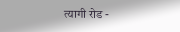त्यागी रोड -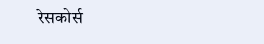रेसकोर्स